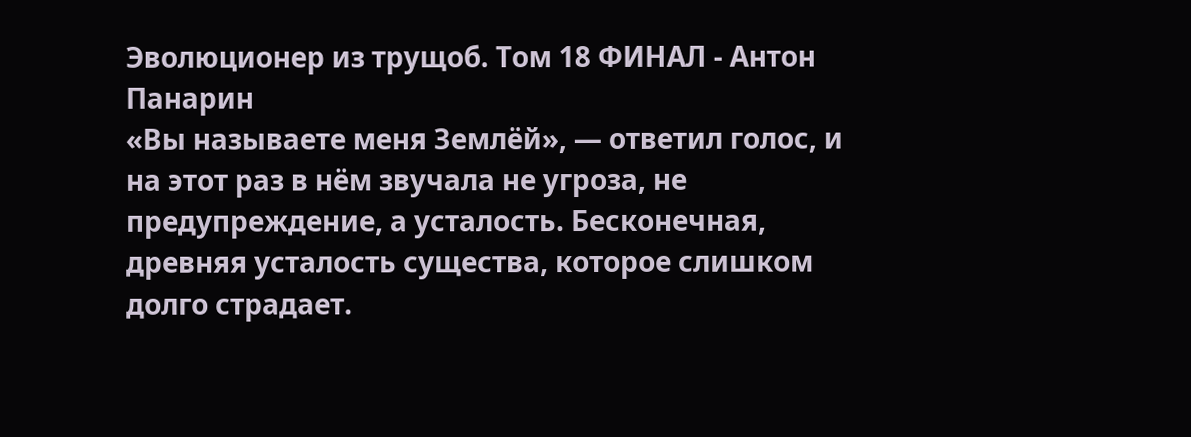Эволюционер из трущоб. Том 18 ФИНАЛ - Антон Панарин
«Вы называете меня Землёй», — ответил голос, и на этот раз в нём звучала не угроза, не предупреждение, а усталость. Бесконечная, древняя усталость существа, которое слишком долго страдает.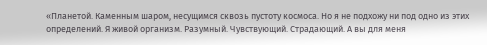«Планетой. Каменным шаром, несущимся сквозь пустоту космоса. Но я не подхожу ни под одно из этих определений. Я живой организм. Разумный. Чувствующий. Страдающий. А вы для меня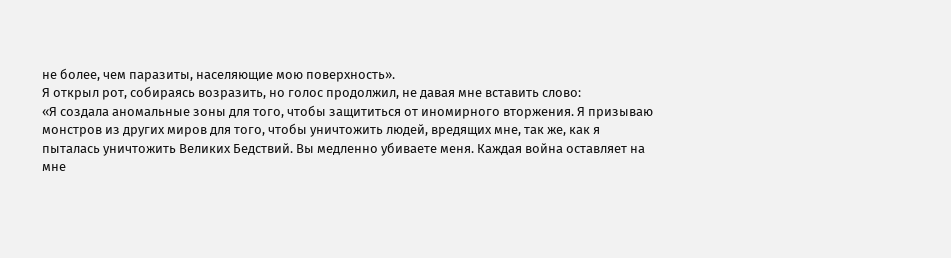не более, чем паразиты, населяющие мою поверхность».
Я открыл рот, собираясь возразить, но голос продолжил, не давая мне вставить слово:
«Я создала аномальные зоны для того, чтобы защититься от иномирного вторжения. Я призываю монстров из других миров для того, чтобы уничтожить людей, вредящих мне, так же, как я пыталась уничтожить Великих Бедствий. Вы медленно убиваете меня. Каждая война оставляет на мне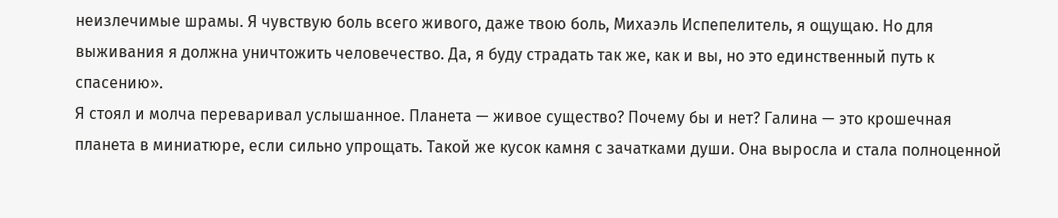неизлечимые шрамы. Я чувствую боль всего живого, даже твою боль, Михаэль Испепелитель, я ощущаю. Но для выживания я должна уничтожить человечество. Да, я буду страдать так же, как и вы, но это единственный путь к спасению».
Я стоял и молча переваривал услышанное. Планета — живое существо? Почему бы и нет? Галина — это крошечная планета в миниатюре, если сильно упрощать. Такой же кусок камня с зачатками души. Она выросла и стала полноценной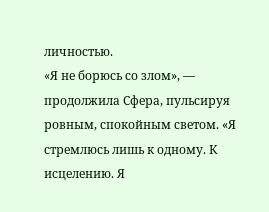личностью.
«Я не борюсь со злом», — продолжила Сфера, пульсируя ровным, спокойным светом. «Я стремлюсь лишь к одному. К исцелению. Я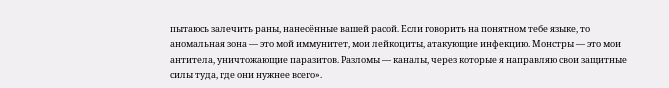пытаюсь залечить раны, нанесённые вашей расой. Если говорить на понятном тебе языке, то аномальная зона — это мой иммунитет, мои лейкоциты, атакующие инфекцию. Монстры — это мои антитела, уничтожающие паразитов. Разломы — каналы, через которые я направляю свои защитные силы туда, где они нужнее всего».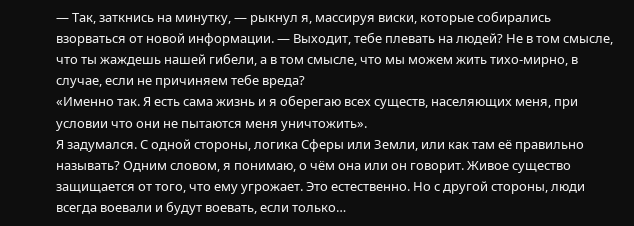— Так, заткнись на минутку, — рыкнул я, массируя виски, которые собирались взорваться от новой информации. — Выходит, тебе плевать на людей? Не в том смысле, что ты жаждешь нашей гибели, а в том смысле, что мы можем жить тихо-мирно, в случае, если не причиняем тебе вреда?
«Именно так. Я есть сама жизнь и я оберегаю всех существ, населяющих меня, при условии что они не пытаются меня уничтожить».
Я задумался. С одной стороны, логика Сферы или Земли, или как там её правильно называть? Одним словом, я понимаю, о чём она или он говорит. Живое существо защищается от того, что ему угрожает. Это естественно. Но с другой стороны, люди всегда воевали и будут воевать, если только…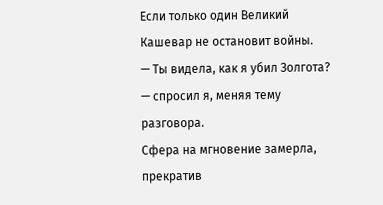Если только один Великий Кашевар не остановит войны.
— Ты видела, как я убил Золгота? — спросил я, меняя тему разговора.
Сфера на мгновение замерла, прекратив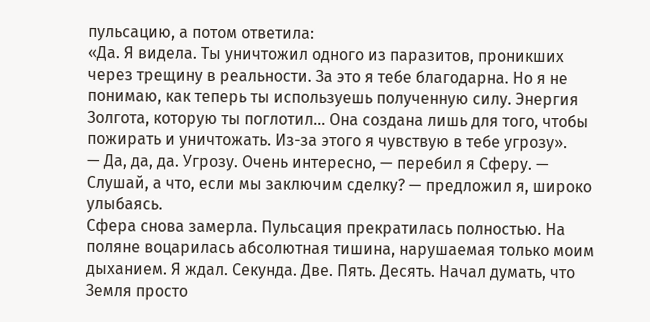пульсацию, а потом ответила:
«Да. Я видела. Ты уничтожил одного из паразитов, проникших через трещину в реальности. За это я тебе благодарна. Но я не понимаю, как теперь ты используешь полученную силу. Энергия Золгота, которую ты поглотил… Она создана лишь для того, чтобы пожирать и уничтожать. Из-за этого я чувствую в тебе угрозу».
— Да, да, да. Угрозу. Очень интересно, — перебил я Сферу. — Слушай, а что, если мы заключим сделку? — предложил я, широко улыбаясь.
Сфера снова замерла. Пульсация прекратилась полностью. На поляне воцарилась абсолютная тишина, нарушаемая только моим дыханием. Я ждал. Секунда. Две. Пять. Десять. Начал думать, что Земля просто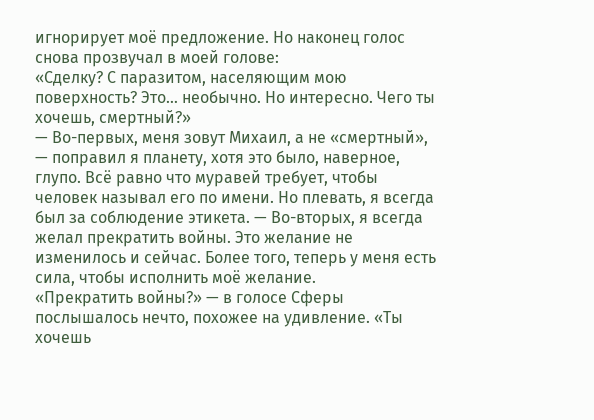игнорирует моё предложение. Но наконец голос снова прозвучал в моей голове:
«Сделку? С паразитом, населяющим мою поверхность? Это… необычно. Но интересно. Чего ты хочешь, смертный?»
— Во-первых, меня зовут Михаил, а не «смертный», — поправил я планету, хотя это было, наверное, глупо. Всё равно что муравей требует, чтобы человек называл его по имени. Но плевать, я всегда был за соблюдение этикета. — Во-вторых, я всегда желал прекратить войны. Это желание не изменилось и сейчас. Более того, теперь у меня есть сила, чтобы исполнить моё желание.
«Прекратить войны?» — в голосе Сферы послышалось нечто, похожее на удивление. «Ты хочешь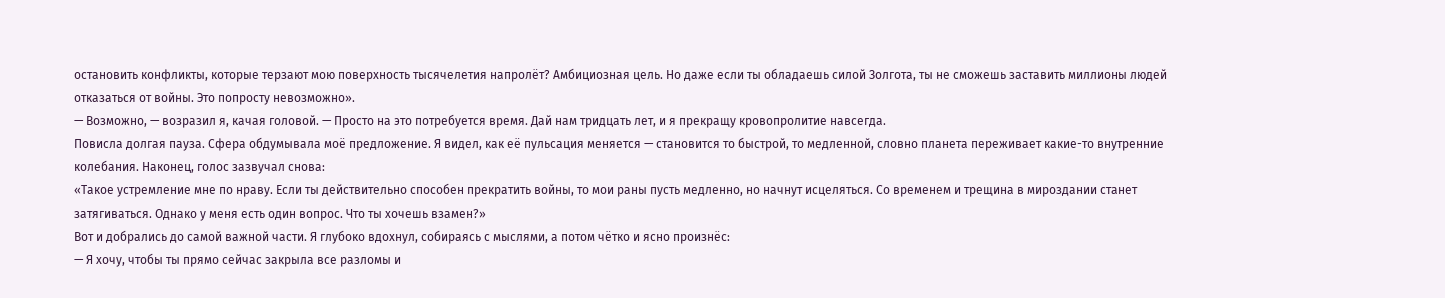остановить конфликты, которые терзают мою поверхность тысячелетия напролёт? Амбициозная цель. Но даже если ты обладаешь силой Золгота, ты не сможешь заставить миллионы людей отказаться от войны. Это попросту невозможно».
— Возможно, — возразил я, качая головой. — Просто на это потребуется время. Дай нам тридцать лет, и я прекращу кровопролитие навсегда.
Повисла долгая пауза. Сфера обдумывала моё предложение. Я видел, как её пульсация меняется — становится то быстрой, то медленной, словно планета переживает какие-то внутренние колебания. Наконец, голос зазвучал снова:
«Такое устремление мне по нраву. Если ты действительно способен прекратить войны, то мои раны пусть медленно, но начнут исцеляться. Со временем и трещина в мироздании станет затягиваться. Однако у меня есть один вопрос. Что ты хочешь взамен?»
Вот и добрались до самой важной части. Я глубоко вдохнул, собираясь с мыслями, а потом чётко и ясно произнёс:
— Я хочу, чтобы ты прямо сейчас закрыла все разломы и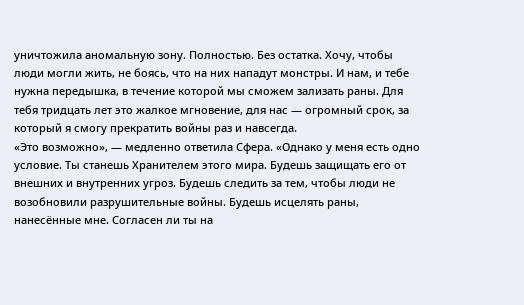уничтожила аномальную зону. Полностью. Без остатка. Хочу, чтобы люди могли жить, не боясь, что на них нападут монстры. И нам, и тебе нужна передышка, в течение которой мы сможем зализать раны. Для тебя тридцать лет это жалкое мгновение, для нас — огромный срок, за который я смогу прекратить войны раз и навсегда.
«Это возможно», — медленно ответила Сфера. «Однако у меня есть одно условие. Ты станешь Хранителем этого мира. Будешь защищать его от внешних и внутренних угроз. Будешь следить за тем, чтобы люди не возобновили разрушительные войны. Будешь исцелять раны, нанесённые мне. Согласен ли ты на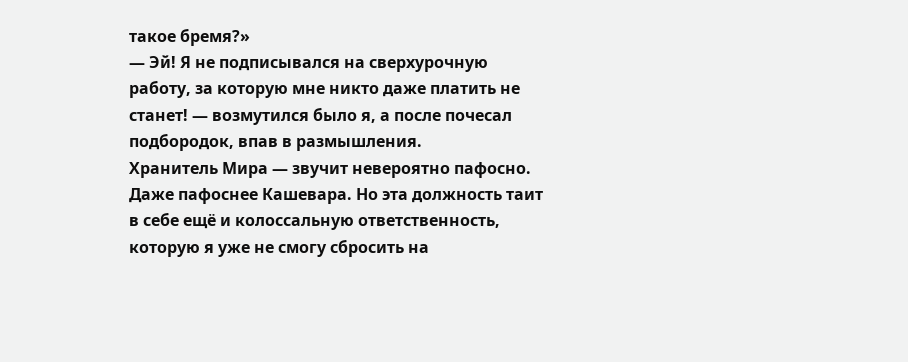такое бремя?»
— Эй! Я не подписывался на сверхурочную работу, за которую мне никто даже платить не станет! — возмутился было я, а после почесал подбородок, впав в размышления.
Хранитель Мира — звучит невероятно пафосно. Даже пафоснее Кашевара. Но эта должность таит в себе ещё и колоссальную ответственность, которую я уже не смогу сбросить на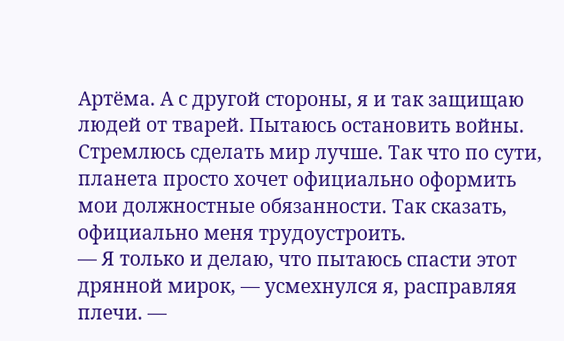Артёма. А с другой стороны, я и так защищаю людей от тварей. Пытаюсь остановить войны. Стремлюсь сделать мир лучше. Так что по сути, планета просто хочет официально оформить мои должностные обязанности. Так сказать, официально меня трудоустроить.
— Я только и делаю, что пытаюсь спасти этот дрянной мирок, — усмехнулся я, расправляя плечи. —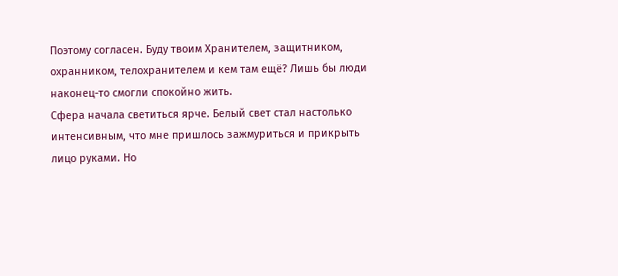Поэтому согласен. Буду твоим Хранителем, защитником, охранником, телохранителем и кем там ещё? Лишь бы люди наконец-то смогли спокойно жить.
Сфера начала светиться ярче. Белый свет стал настолько интенсивным, что мне пришлось зажмуриться и прикрыть лицо руками. Но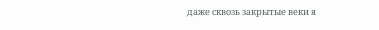даже сквозь закрытые веки я